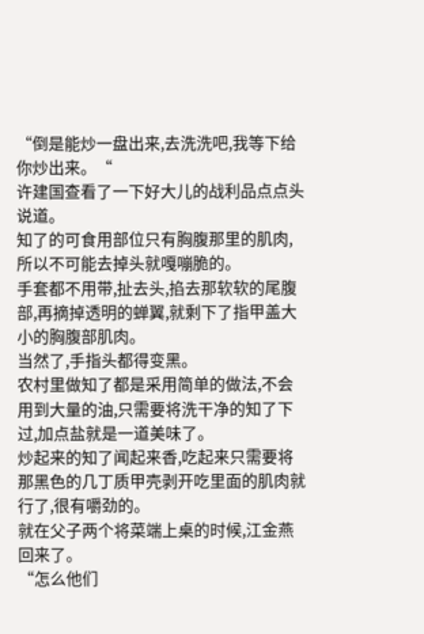“倒是能炒一盘出来,去洗洗吧,我等下给你炒出来。“
许建国查看了一下好大儿的战利品点点头说道。
知了的可食用部位只有胸腹那里的肌肉,所以不可能去掉头就嘎嘣脆的。
手套都不用带,扯去头,掐去那软软的尾腹部,再摘掉透明的蝉翼,就剩下了指甲盖大小的胸腹部肌肉。
当然了,手指头都得变黑。
农村里做知了都是采用简单的做法,不会用到大量的油,只需要将洗干净的知了下过,加点盐就是一道美味了。
炒起来的知了闻起来香,吃起来只需要将那黑色的几丁质甲壳剥开吃里面的肌肉就行了,很有嚼劲的。
就在父子两个将菜端上桌的时候,江金燕回来了。
“怎么他们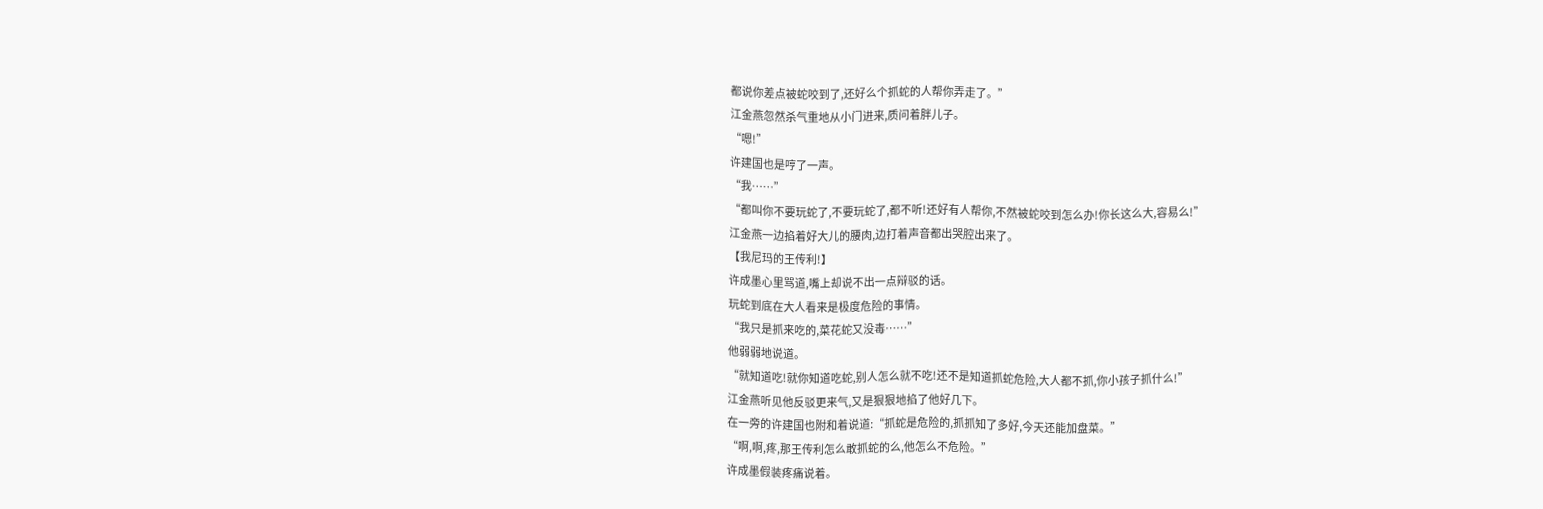都说你差点被蛇咬到了,还好么个抓蛇的人帮你弄走了。”
江金燕忽然杀气重地从小门进来,质问着胖儿子。
“嗯!”
许建国也是哼了一声。
“我……”
“都叫你不要玩蛇了,不要玩蛇了,都不听!还好有人帮你,不然被蛇咬到怎么办!你长这么大,容易么!”
江金燕一边掐着好大儿的腰肉,边打着声音都出哭腔出来了。
【我尼玛的王传利!】
许成墨心里骂道,嘴上却说不出一点辩驳的话。
玩蛇到底在大人看来是极度危险的事情。
“我只是抓来吃的,菜花蛇又没毒……”
他弱弱地说道。
“就知道吃!就你知道吃蛇,别人怎么就不吃!还不是知道抓蛇危险,大人都不抓,你小孩子抓什么!”
江金燕听见他反驳更来气,又是狠狠地掐了他好几下。
在一旁的许建国也附和着说道:“抓蛇是危险的,抓抓知了多好,今天还能加盘菜。”
“啊,啊,疼,那王传利怎么敢抓蛇的么,他怎么不危险。”
许成墨假装疼痛说着。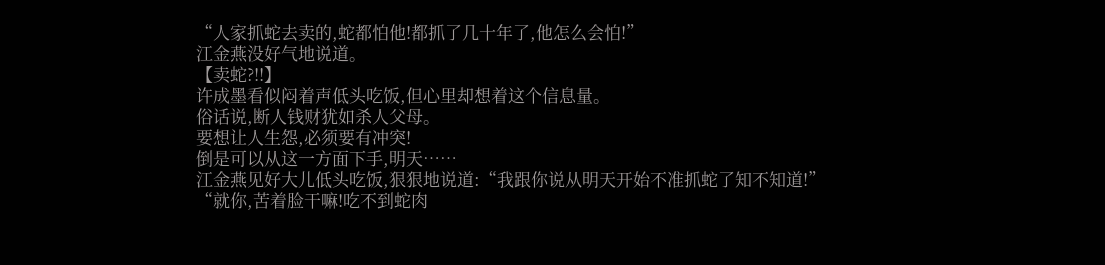“人家抓蛇去卖的,蛇都怕他!都抓了几十年了,他怎么会怕!”
江金燕没好气地说道。
【卖蛇?!!】
许成墨看似闷着声低头吃饭,但心里却想着这个信息量。
俗话说,断人钱财犹如杀人父母。
要想让人生怨,必须要有冲突!
倒是可以从这一方面下手,明天……
江金燕见好大儿低头吃饭,狠狠地说道:“我跟你说从明天开始不准抓蛇了知不知道!”
“就你,苦着脸干嘛!吃不到蛇肉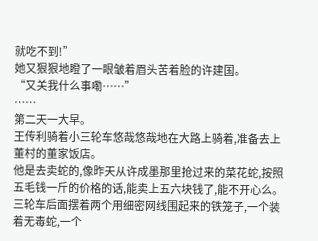就吃不到!”
她又狠狠地瞪了一眼皱着眉头苦着脸的许建国。
“又关我什么事嘞……”
……
第二天一大早。
王传利骑着小三轮车悠哉悠哉地在大路上骑着,准备去上董村的董家饭店。
他是去卖蛇的,像昨天从许成墨那里抢过来的菜花蛇,按照五毛钱一斤的价格的话,能卖上五六块钱了,能不开心么。
三轮车后面摆着两个用细密网线围起来的铁笼子,一个装着无毒蛇,一个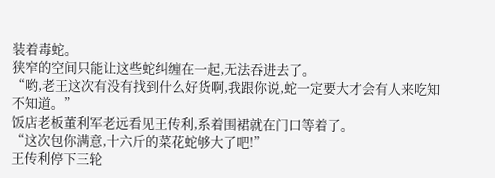装着毒蛇。
狭窄的空间只能让这些蛇纠缠在一起,无法吞进去了。
“哟,老王这次有没有找到什么好货啊,我跟你说,蛇一定要大才会有人来吃知不知道。”
饭店老板董利军老远看见王传利,系着围裙就在门口等着了。
“这次包你满意,十六斤的菜花蛇够大了吧!”
王传利停下三轮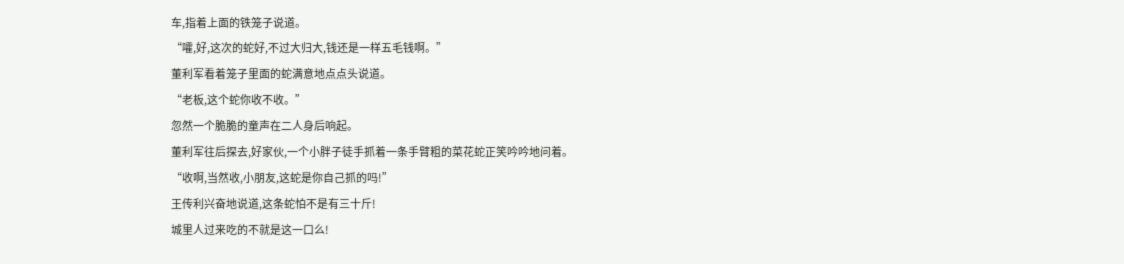车,指着上面的铁笼子说道。
“嚯,好,这次的蛇好,不过大归大,钱还是一样五毛钱啊。”
董利军看着笼子里面的蛇满意地点点头说道。
“老板,这个蛇你收不收。”
忽然一个脆脆的童声在二人身后响起。
董利军往后探去,好家伙,一个小胖子徒手抓着一条手臂粗的菜花蛇正笑吟吟地问着。
“收啊,当然收,小朋友,这蛇是你自己抓的吗!”
王传利兴奋地说道,这条蛇怕不是有三十斤!
城里人过来吃的不就是这一口么!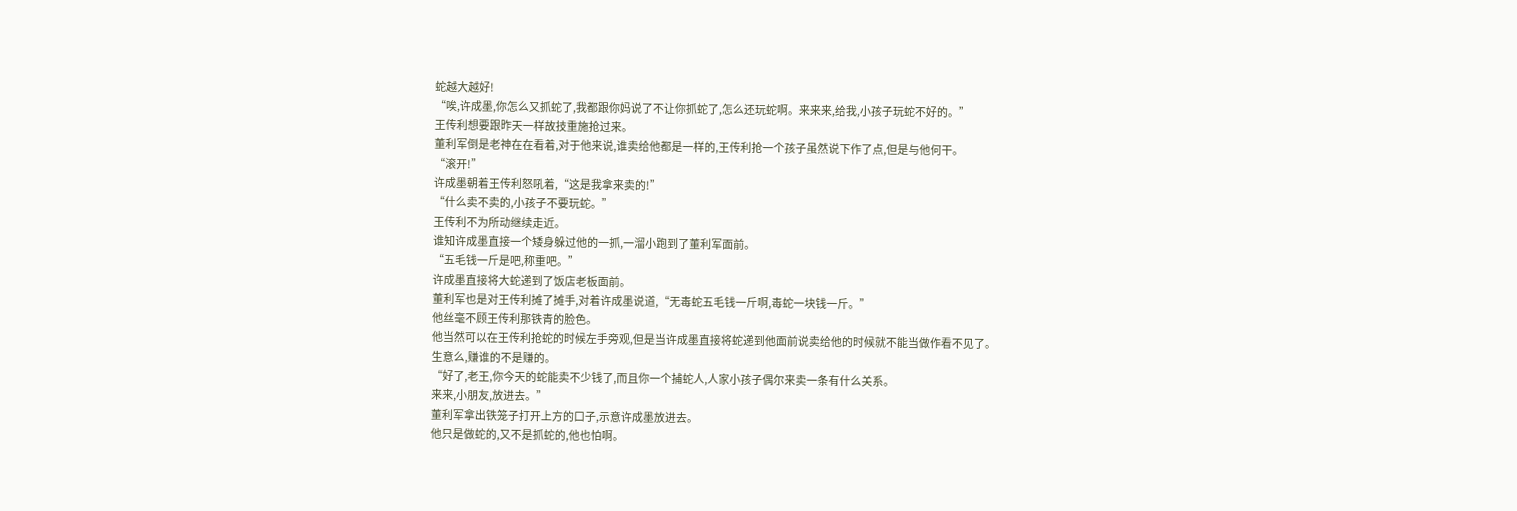蛇越大越好!
“唉,许成墨,你怎么又抓蛇了,我都跟你妈说了不让你抓蛇了,怎么还玩蛇啊。来来来,给我,小孩子玩蛇不好的。”
王传利想要跟昨天一样故技重施抢过来。
董利军倒是老神在在看着,对于他来说,谁卖给他都是一样的,王传利抢一个孩子虽然说下作了点,但是与他何干。
“滚开!”
许成墨朝着王传利怒吼着,“这是我拿来卖的!”
“什么卖不卖的,小孩子不要玩蛇。”
王传利不为所动继续走近。
谁知许成墨直接一个矮身躲过他的一抓,一溜小跑到了董利军面前。
“五毛钱一斤是吧,称重吧。”
许成墨直接将大蛇递到了饭店老板面前。
董利军也是对王传利摊了摊手,对着许成墨说道,“无毒蛇五毛钱一斤啊,毒蛇一块钱一斤。”
他丝毫不顾王传利那铁青的脸色。
他当然可以在王传利抢蛇的时候左手旁观,但是当许成墨直接将蛇递到他面前说卖给他的时候就不能当做作看不见了。
生意么,赚谁的不是赚的。
“好了,老王,你今天的蛇能卖不少钱了,而且你一个捕蛇人,人家小孩子偶尔来卖一条有什么关系。
来来,小朋友,放进去。”
董利军拿出铁笼子打开上方的口子,示意许成墨放进去。
他只是做蛇的,又不是抓蛇的,他也怕啊。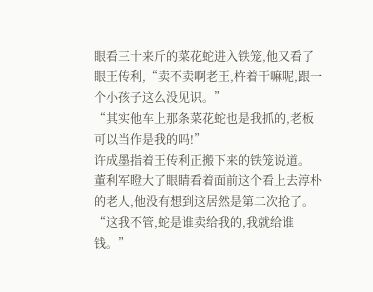眼看三十来斤的菜花蛇进入铁笼,他又看了眼王传利,“卖不卖啊老王,杵着干嘛呢,跟一个小孩子这么没见识。”
“其实他车上那条菜花蛇也是我抓的,老板可以当作是我的吗!”
许成墨指着王传利正搬下来的铁笼说道。
董利军瞪大了眼睛看着面前这个看上去淳朴的老人,他没有想到这居然是第二次抢了。
“这我不管,蛇是谁卖给我的,我就给谁钱。”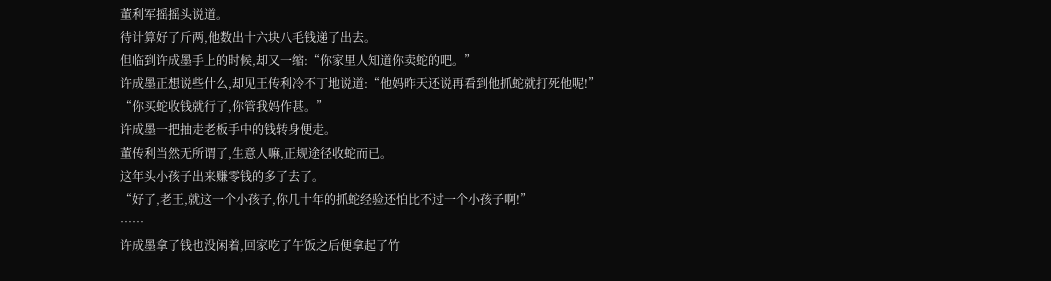董利军摇摇头说道。
待计算好了斤两,他数出十六块八毛钱递了出去。
但临到许成墨手上的时候,却又一缩:“你家里人知道你卖蛇的吧。”
许成墨正想说些什么,却见王传利冷不丁地说道:“他妈昨天还说再看到他抓蛇就打死他呢!”
“你买蛇收钱就行了,你管我妈作甚。”
许成墨一把抽走老板手中的钱转身便走。
董传利当然无所谓了,生意人嘛,正规途径收蛇而已。
这年头小孩子出来赚零钱的多了去了。
“好了,老王,就这一个小孩子,你几十年的抓蛇经验还怕比不过一个小孩子啊!”
……
许成墨拿了钱也没闲着,回家吃了午饭之后便拿起了竹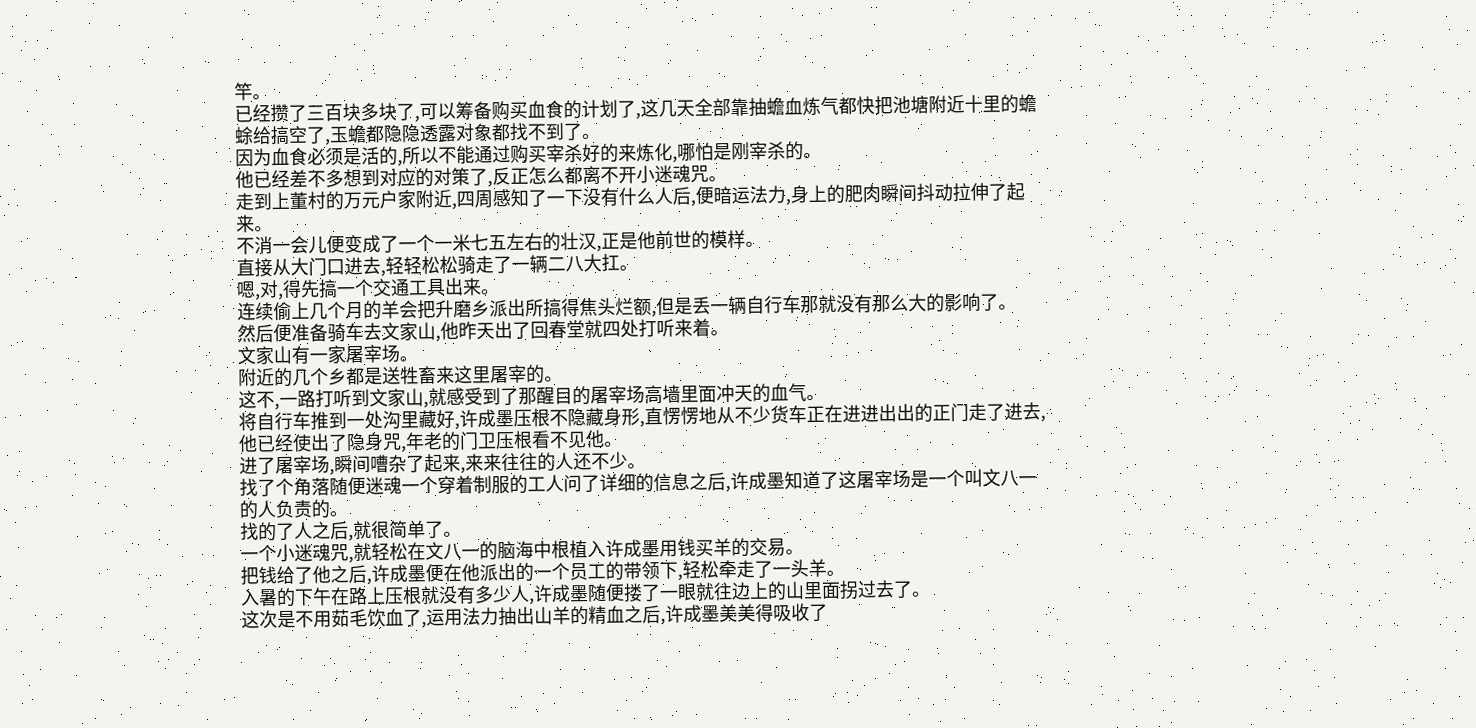竿。
已经攒了三百块多块了,可以筹备购买血食的计划了,这几天全部靠抽蟾血炼气都快把池塘附近十里的蟾蜍给搞空了,玉蟾都隐隐透露对象都找不到了。
因为血食必须是活的,所以不能通过购买宰杀好的来炼化,哪怕是刚宰杀的。
他已经差不多想到对应的对策了,反正怎么都离不开小迷魂咒。
走到上董村的万元户家附近,四周感知了一下没有什么人后,便暗运法力,身上的肥肉瞬间抖动拉伸了起来。
不消一会儿便变成了一个一米七五左右的壮汉,正是他前世的模样。
直接从大门口进去,轻轻松松骑走了一辆二八大扛。
嗯,对,得先搞一个交通工具出来。
连续偷上几个月的羊会把升磨乡派出所搞得焦头烂额,但是丢一辆自行车那就没有那么大的影响了。
然后便准备骑车去文家山,他昨天出了回春堂就四处打听来着。
文家山有一家屠宰场。
附近的几个乡都是送牲畜来这里屠宰的。
这不,一路打听到文家山,就感受到了那醒目的屠宰场高墙里面冲天的血气。
将自行车推到一处沟里藏好,许成墨压根不隐藏身形,直愣愣地从不少货车正在进进出出的正门走了进去,他已经使出了隐身咒,年老的门卫压根看不见他。
进了屠宰场,瞬间嘈杂了起来,来来往往的人还不少。
找了个角落随便迷魂一个穿着制服的工人问了详细的信息之后,许成墨知道了这屠宰场是一个叫文八一的人负责的。
找的了人之后,就很简单了。
一个小迷魂咒,就轻松在文八一的脑海中根植入许成墨用钱买羊的交易。
把钱给了他之后,许成墨便在他派出的一个员工的带领下,轻松牵走了一头羊。
入暑的下午在路上压根就没有多少人,许成墨随便搂了一眼就往边上的山里面拐过去了。
这次是不用茹毛饮血了,运用法力抽出山羊的精血之后,许成墨美美得吸收了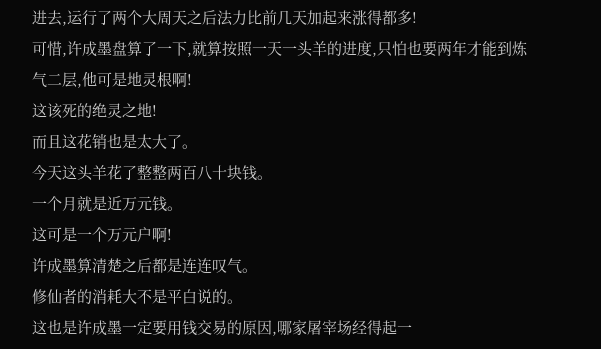进去,运行了两个大周天之后法力比前几天加起来涨得都多!
可惜,许成墨盘算了一下,就算按照一天一头羊的进度,只怕也要两年才能到炼气二层,他可是地灵根啊!
这该死的绝灵之地!
而且这花销也是太大了。
今天这头羊花了整整两百八十块钱。
一个月就是近万元钱。
这可是一个万元户啊!
许成墨算清楚之后都是连连叹气。
修仙者的消耗大不是平白说的。
这也是许成墨一定要用钱交易的原因,哪家屠宰场经得起一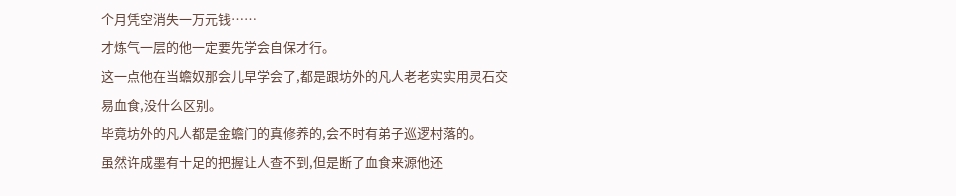个月凭空消失一万元钱……
才炼气一层的他一定要先学会自保才行。
这一点他在当蟾奴那会儿早学会了,都是跟坊外的凡人老老实实用灵石交易血食,没什么区别。
毕竟坊外的凡人都是金蟾门的真修养的,会不时有弟子巡逻村落的。
虽然许成墨有十足的把握让人查不到,但是断了血食来源他还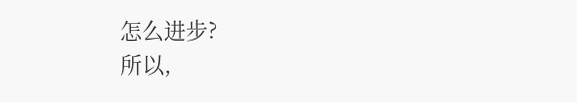怎么进步?
所以,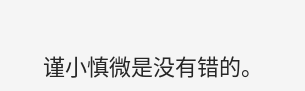谨小慎微是没有错的。